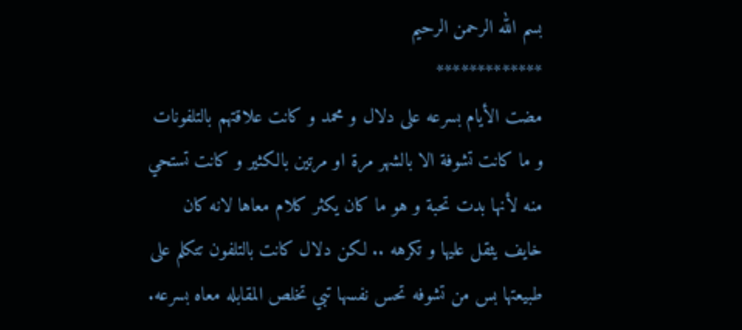بسم الله الرحمن الرحيم
*************
مضت الأيام بسرعه على دلال و محمد و كانت علاقتهم بالتلفونات و ما كانت تشوفة الا بالشهر مرة او مرتين بالكثير و كانت تستحي منه لأنها بدت تحبة و هو ما كان يكثر كلام معاها لانه كان خايف يثقل عليها و تكرهه .. لكن دلال كانت بالتلفون تتكلم على طبيعتها بس من تشوفه تحس نفسها تبي تخلص المقابله معاه بسرعه.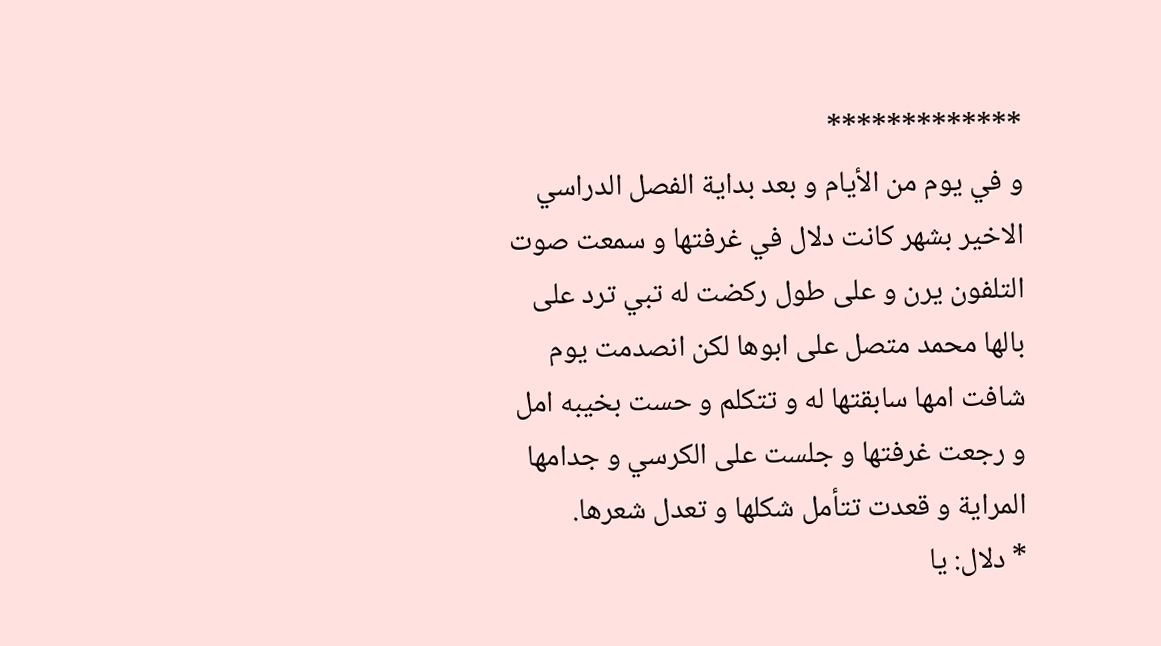*************
و في يوم من الأيام و بعد بداية الفصل الدراسي الاخير بشهر كانت دلال في غرفتها و سمعت صوت التلفون يرن و على طول ركضت له تبي ترد على بالها محمد متصل على ابوها لكن انصدمت يوم شافت امها سابقتها له و تتكلم و حست بخيبه امل و رجعت غرفتها و جلست على الكرسي و جدامها المراية و قعدت تتأمل شكلها و تعدل شعرها.
* دلال: يا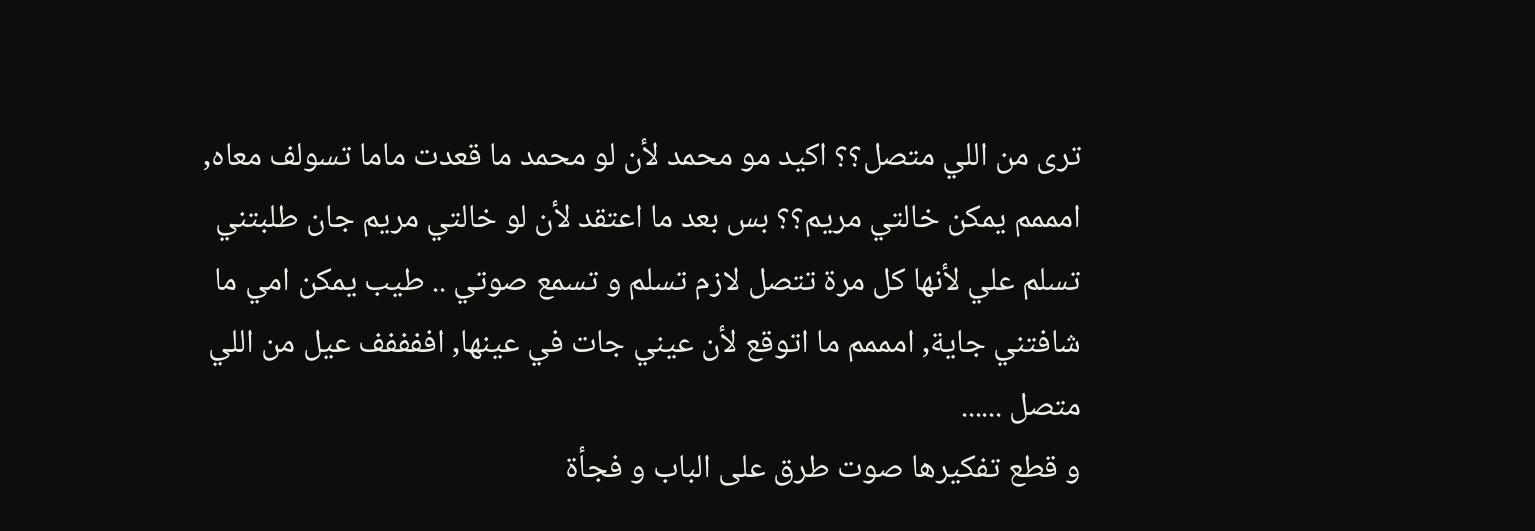ترى من اللي متصل؟؟ اكيد مو محمد لأن لو محمد ما قعدت ماما تسولف معاه, امممم يمكن خالتي مريم؟؟ بس بعد ما اعتقد لأن لو خالتي مريم جان طلبتني تسلم علي لأنها كل مرة تتصل لازم تسلم و تسمع صوتي .. طيب يمكن امي ما شافتني جاية, امممم ما اتوقع لأن عيني جات في عينها, اففففف عيل من اللي متصل ......
و قطع تفكيرها صوت طرق على الباب و فجأة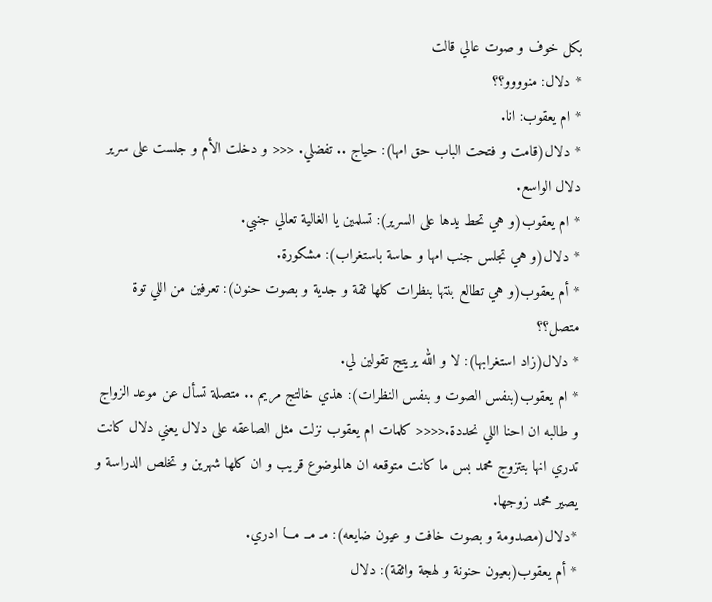بكل خوف و صوت عالي قالت
* دلال: منوووو؟؟
* ام يعقوب: انا.
* دلال(قامت و فتحت الباب حق امها): حياج .. تفضلي. <<< و دخلت الأم و جلست على سرير دلال الواسع.
* ام يعقوب(و هي تحط يدها على السرير): تسلمين يا الغالية تعالي جنبي.
* دلال(و هي تجلس جنب امها و حاسة باستغراب): مشكورة.
* أم يعقوب(و هي تطالع بنتها بنظرات كلها ثقة و جدية و بصوت حنون): تعرفين من اللي توة متصل؟؟
* دلال(زاد استغرابها): لا و الله يريتج تقولين لي.
* ام يعقوب(بنفس الصوت و بنفس النظرات): هذي خالتج مريم .. متصلة تسأل عن موعد الزواج و طالبه ان احنا اللي نحددة.<<<< كلمات ام يعقوب نزلت مثل الصاعقه على دلال يعني دلال كانت تدري انها بتتزوج محمد بس ما كانت متوقعه ان هالموضوع قريب و ان كلها شهرين و تخلص الدراسة و يصير محمد زوجها.
*دلال(مصدومة و بصوت خافت و عيون ضايعه): مـ مــ مـــا ادري.
* أم يعقوب(بعيون حنونة و لهجة واثقة): دلال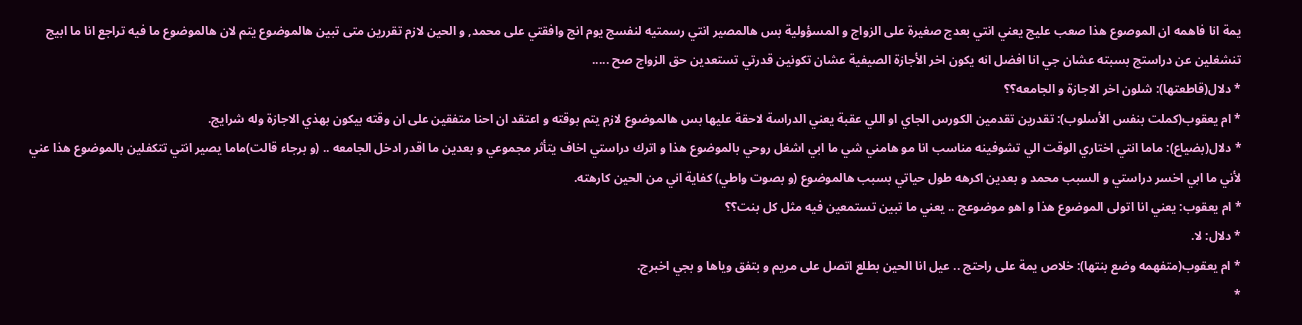يمة انا فاهمه ان الموصوع هذا صعب عليج يعني انتي بعدج صغيرة على الزواج و المسؤولية بس هالمصير انتي رسمتيه لنفسج يوم انج وافقتي على محمد, و الحين لازم تقررين متى تبين هالموضوع يتم لان هالموضوع ما فيه تراجع انا ما ابيج تنشغلين عن دراستج بسبته عشان جي انا افضل انه يكون اخر الأجازة الصيفية عشان تكونين قدرتي تستعدين حق الزواج صح .....
* دلال(قاطعتها): شلون اخر الاجازة و الجامعه؟؟
* ام يعقوب(كملت بنفس الأسلوب): تقدرين تقدمين الكورس الجاي او اللي عقبة يعني الدراسة لاحقة عليها بس هالموضوع لازم يتم بوقته و اعتقد ان احنا متفقين على ان وقته بيكون بهذي الاجازة وله شرايج.
* دلال(بضياع): ماما انتي اختاري الوقت الي تشوفينه مناسب انا مو هامني شي ما ابي اشغل روحي بالموضوع هذا و اترك دراستي اخاف يتأثر مجموعي و بعدين ما اقدر ادخل الجامعه .. (و برجاء قالت)ماما يصير انتي تتكفلين بالموضوع هذا عني لأني ما ابي اخسر دراستي و السبب محمد و بعدين اكرهه طول حياتي بسبب هالموضوع (و بصوت واطي) كفاية اني من الحين كارهته.
* ام يعقوب: يعني انا اتولى الموضوع هذا و اهو موضوعج .. يعني ما تبين تستمعين فيه مثل كل بنت؟؟
* دلال: لا.
* ام يعقوب(متفهمه وضع بنتها): خلاص يمة على راحتج .. عيل انا الحين بطلع اتصل على مريم و بتفق وياها و بجي اخبرج.
*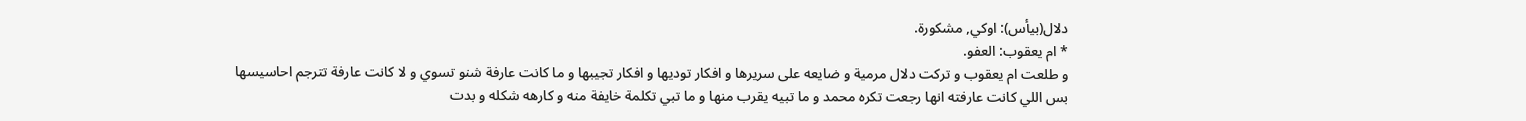دلال(بيأس): اوكي, مشكورة.
* ام يعقوب: العفو.
و طلعت ام يعقوب و تركت دلال مرمية و ضايعه على سريرها و افكار توديها و افكار تجيبها و ما كانت عارفة شنو تسوي و لا كانت عارفة تترجم احاسيسها بس اللي كانت عارفته انها رجعت تكره محمد و ما تبيه يقرب منها و ما تبي تكلمة خايفة منه و كارهه شكله و بدت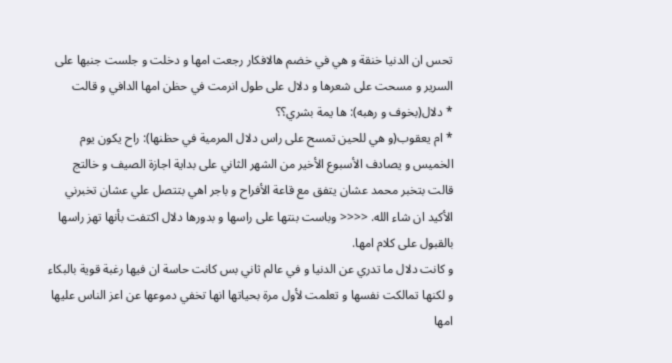تحس ان الدنيا خنقة و هي في خضم هالافكار رجعت امها و دخلت و جلست جنبها على السرير و مسحت على شعرها و دلال على طول انرمت في حظن امها الدافي و قالت
* دلال(بخوف و رهبه): ها يمة بشري؟؟
* ام يعقوب(و هي للحين تمسح على راس دلال المرمية في حظنها): راح يكون يوم الخميس و يصادف الأسبوع الأخير من الشهر الثاني على بداية اجازة الصيف و خالتج قالت بتخبر محمد عشان يتفق مع قاعة الأفراح و باجر اهي بتتصل علي عشان تخبرني الأكيد ان شاء الله. <<<< وباست بنتها على راسها و بدورها دلال اكتفت بأنها تهز راسها بالقبول على كلام امها.
و كانت دلال ما تدري عن الدنيا و في عالم ثاني بس كانت حاسة ان فيها رغبة قوية بالبكاء و لكنها تمالكت نفسها و تعلمت لأول مرة بحياتها انها تخفي دموعها عن اعز الناس عليها امها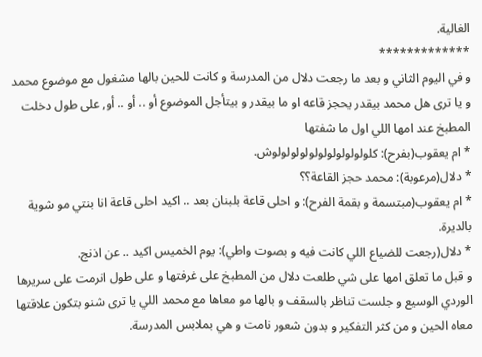الغالية.
*************
و في اليوم الثاني و بعد ما رجعت دلال من المدرسة و كانت للحين بالها مشغول مع موضوع محمد و يا ترى هل محمد بيقدر يحجز قاعه او ما بيقدر و بيتأجل الموضوع أو .. أو .. أو, على طول دخلت المطبخ عند امها اللي اول ما شفتها
* ام يعقوب(بفرح): كلولولولولولولولولولولوش.
* دلال(مرعوبة): محمد حجز القاعة؟؟
* ام يعقوب(مبتسمة و بقمة الفرح): و احلى قاعة بلبنان بعد .. اكيد احلى قاعة انا بنتي مو شوية بالديرة.
* دلال(رجعت للضياع اللي كانت فيه و بصوت واطي): يوم الخميس اكيد .. عن اذنج.
و قبل ما تعلق امها على شي طلعت دلال من المطبخ على غرفتها و على طول انرمت على سريرها الوردي الوسيع و جلست تناظر بالسقف و بالها مو معاها مع محمد اللي يا ترى شنو بتكون علاقتها معاه الحين و من كثر التفكير و بدون شعور نامت و هي بملابس المدرسة.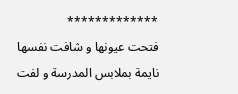*************
فتحت عيونها و شافت نفسها نايمة بملابس المدرسة و لفت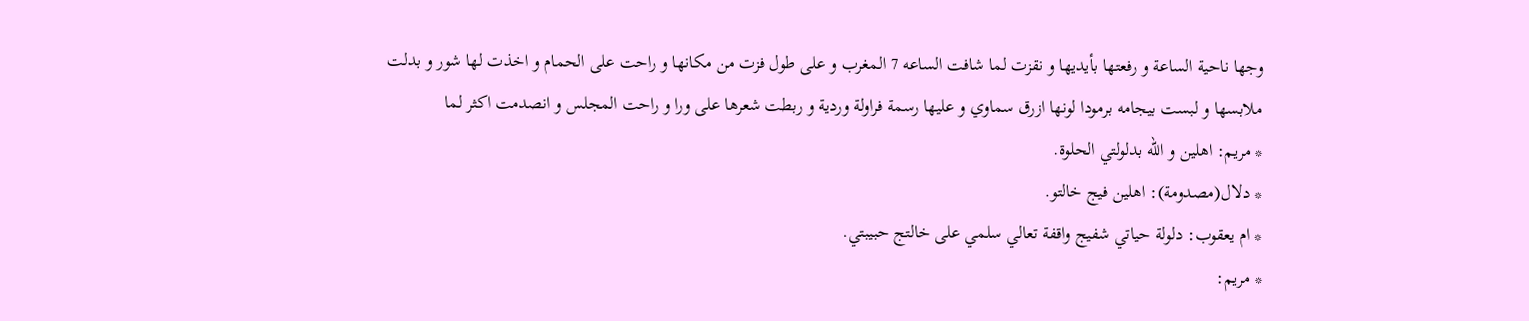وجها ناحية الساعة و رفعتها بأيديها و نقزت لما شافت الساعه 7 المغرب و على طول فزت من مكانها و راحت على الحمام و اخذت لها شور و بدلت ملابسها و لبست بيجامه برمودا لونها ازرق سماوي و عليها رسمة فراولة وردية و ربطت شعرها على ورا و راحت المجلس و انصدمت اكثر لما
* مريم: اهلين و الله بدلولتي الحلوة.
* دلال(مصدومة): اهلين فيج خالتو.
* ام يعقوب: دلولة حياتي شفيج واقفة تعالي سلمي على خالتج حبيبتي.
* مريم: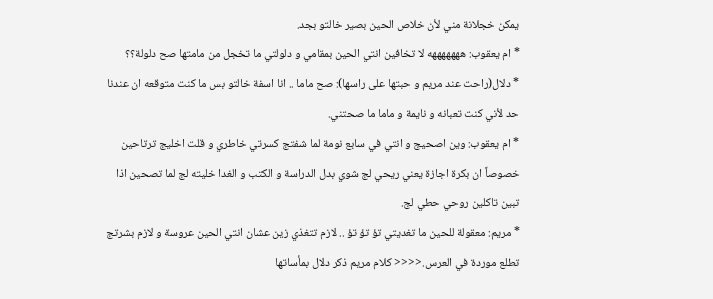يمكن خجلانة مني لأن خلاص الحين بصير خالتو بجد.
* ام يعقوب: هههههههه لا تخافين انتي الحين بمقامي و دلولتي ما تخجل من مامتها صح دلولة؟؟
* دلال(راحت عند مريم و حبتها على راسها): صح ماما .. انا اسفة خالتو بس ما كنت متوقعه ان عندنا حد لأني كنت تعبانه و نايمة و ماما ما صحتني.
* ام يعقوب: وين اصحيج و انتي في سابع نومة لما شفتج كسرتي خاطري و قلت اخليج ترتاحين خصوصاً ان بكرة اجازة يعني ريحي لج شوي بدل الدراسة و الكتب و الغدا خليته لج لما تصحين اذا تبين تاكلين روحي حطي لج.
* مريم: معقولة للحين ما تغديتي تؤ تؤ تؤ .. لازم تتغذي زين عشان انتي الحين عروسة و لازم بشرتج تطلع موردة في العرس.<<<< كلام مريم ذكر دلال بمأساتها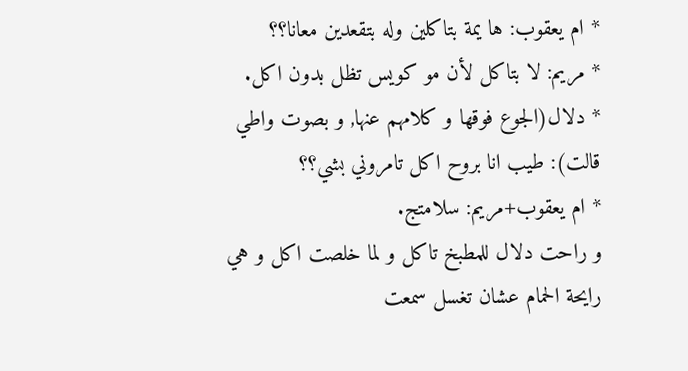* ام يعقوب: ها يمة بتاكلين وله بتقعدين معانا؟؟
* مريم: لا بتاكل لأن مو كويس تظل بدون اكل.
* دلال(الجوع فوقها و كلامهم عنها, و بصوت واطي قالت): طيب انا بروح اكل تامروني بشي؟؟
* ام يعقوب+مريم: سلامتج.
و راحت دلال للمطبخ تاكل و لما خلصت اكل و هي رايحة الحمام عشان تغسل سمعت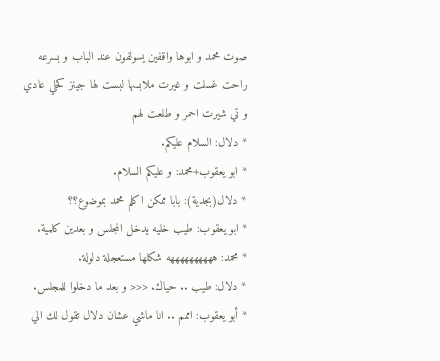صوت محمد و ابوها واقفين يسولفون عند الباب و بسرعه راحت غسلت و غيرت ملابسها لبست لها جينز كحلي عادي و تي شيرت احمر و طلعت لهم
* دلال: السلام عليكم.
* ابو يعقوب+محمد: و عليكم السلام.
* دلال(بجدية): بابا ممكن اكلم محمد بموضوع؟؟
* ابو يعقوب: طيب خليه يدخل المجلس و بعدين كلمية.
* محمد: ههههههههههه شكلها مستعجلة دلولة.
* دلال: طيب .. حياك. <<< و بعد ما دخلوا للمجلس.
* أبو يعقوب: اممم .. انا ماشي عشان دلال تقول لك الي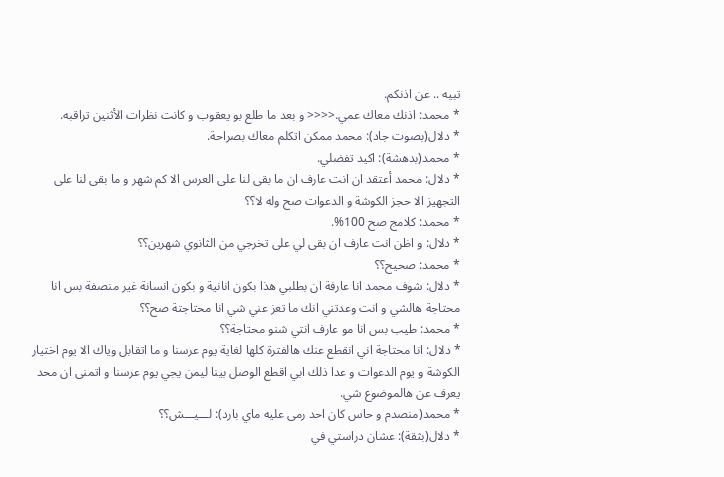تبيه .. عن اذنكم.
* محمد: اذنك معاك عمي.<<<< و بعد ما طلع بو يعقوب و كانت نظرات الأثنين تراقبه.
* دلال(بصوت جاد): محمد ممكن اتكلم معاك بصراحة.
* محمد(بدهشة): اكيد تفضلي.
* دلال: محمد أعتقد ان انت عارف ان ما بقى لنا على العرس الا كم شهر و ما بقى لنا على التجهيز الا حجز الكوشة و الدعوات صح وله لا؟؟
* محمد: كلامج صح 100%.
* دلال: و اظن انت عارف ان بقى لي على تخرجي من الثانوي شهرين؟؟
* محمد: صحيح؟؟
* دلال: شوف محمد انا عارفة ان بطلبي هذا بكون انانية و بكون انسانة غير منصفة بس انا محتاجة هالشي و انت وعدتني انك ما تعز عني شي انا محتاجتة صح؟؟
* محمد: طيب بس انا مو عارف انتي شنو محتاجة؟؟
* دلال: انا محتاجة اني انقطع عنك هالفترة كلها لغاية يوم عرسنا و ما اتقابل وياك الا يوم اختيار الكوشة و يوم الدعوات و عدا ذلك ابي اقطع الوصل بينا ليمن يجي يوم عرسنا و اتمنى ان محد يعرف عن هالموضوع شي.
* محمد(منصدم و حاس كان احد رمى عليه ماي بارد): لـــيـــش؟؟
* دلال(بثقة): عشان دراستي في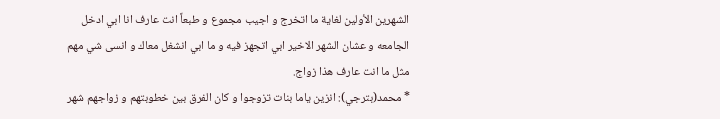الشهرين الأولين لغاية ما اتخرج و اجيب مجموع و طبعاً انت عارف انا ابي ادخل الجامعه و عشان الشهر الاخير ابي اتجهز فيه و ما ابي انشغل معاك و انسى شي مهم مثل ما انت عارف هذا زواج.
* محمد(بترجي): انزين ياما بنات تزوجوا و كان الفرق بين خطوبتهم و زواجهم شهر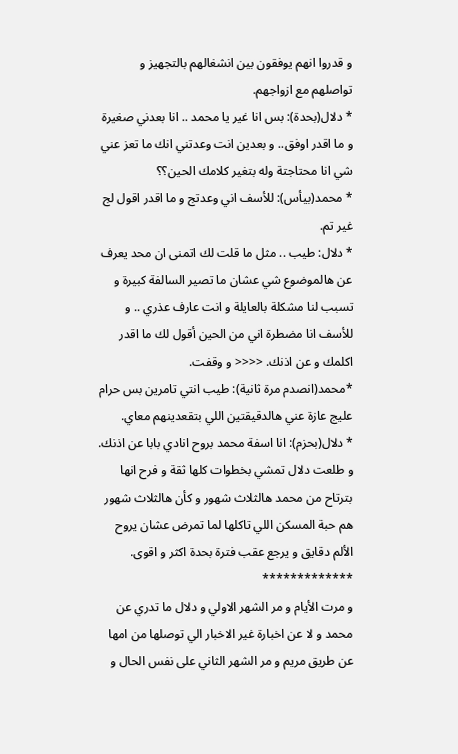و قدروا انهم يوفقون بين انشغالهم بالتجهيز و تواصلهم مع ازواجهم.
* دلال(بحدة): بس انا غير يا محمد .. انا بعدني صغيرة و ما اقدر اوفق.. و بعدين انت وعدتني انك ما تعز عني شي انا محتاجتة وله بتغير كلامك الحين؟؟
* محمد(بيأس): للأسف اني وعدتج و ما اقدر اقول لج غير تم.
* دلال: طيب .. مثل ما قلت لك اتمنى ان محد يعرف عن هالموضوع شي عشان ما تصير السالفة كبيرة و تسبب لنا مشكلة بالعايلة و انت عارف عذري .. و للأسف انا مضطرة اني من الحين أقول لك ما اقدر اكلمك و عن اذنك. <<<< و وقفت.
*محمد(انصدم مرة ثانية): طيب انتي تامرين بس حرام عليج عازة عني هالدقيقتين اللي بتقعدينهم معاي.
* دلال(بحزم): انا اسفة محمد بروح انادي بابا عن اذنك.
و طلعت دلال تمشي بخطوات كلها ثقة و فرح انها بترتاح من محمد هالثلاث شهور و كأن هالثلاث شهور هم حبة المسكن اللي تاكلها لما تمرض عشان يروح الألم دقايق و يرجع عقب فترة بحدة اكثر و اقوى.
*************
و مرت الأيام و مر الشهر الاولي و دلال ما تدري عن محمد و لا عن اخبارة غير الاخبار الي توصلها من امها عن طريق مريم و مر الشهر الثاني على نفس الحال و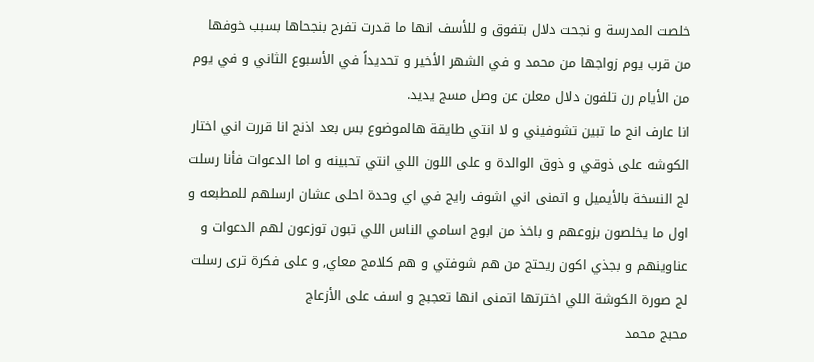خلصت المدرسة و نجحت دلال بتفوق و للأسف انها ما قدرت تفرح بنجحاها بسبب خوفها من قرب يوم زواجها من محمد و في الشهر الأخير و تحديداً في الأسبوع الثاني و في يوم من الأيام رن تلفون دلال معلن عن وصل مسج يديد.
انا عارف انج ما تبين تشوفيني و لا انتي طايقة هالموضوع بس بعد اذنج انا قررت اني اختار الكوشه على ذوقي و ذوق الوالدة و على اللون اللي انتي تحبينه و اما الدعوات فأنا رسلت لج النسخة بالأيميل و اتمنى اني اشوف رايج في اي وحدة احلى عشان ارسلهم للمطبعه و اول ما يخلصون بزوعهم و باخذ من ابوج اسامي الناس اللي تبون توزعون لهم الدعوات و عناوينهم و بجذي اكون ريحتج من هم شوفتي و هم كلامج معاي, و على فكرة ترى رسلت لج صورة الكوشة اللي اخترتها اتمنى انها تعجبج و اسف على الأزعاج
محبج محمد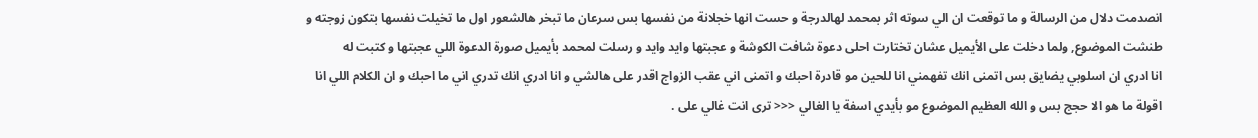انصدمت دلال من الرسالة و ما توقعت ان الي سوته اثر بمحمد لهالدرجة و حست انها خجلانة من نفسها بس سرعان ما تبخر هالشعور اول ما تخيلت نفسها بتكون زوجته و طنشت الموضوع, ولما دخلت على الأيميل عشان تختارت احلى دعوة شافت الكوشة و عجبتها وايد وايد و رسلت لمحمد بأيميل صورة الدعوة اللي عجبتها و كتبت له
انا ادري ان اسلوبي يضايق بس اتمنى انك تفهمني انا للحين مو قادرة احبك و اتمنى اني عقب الزواج اقدر على هالشي و انا ادري انك تدري اني ما احبك و ان الكلام اللي انا اقولة ما هو الا حجج بس و الله العظيم الموضوع مو بأيدي اسفة يا الغالي <<< ترى انت غالي على .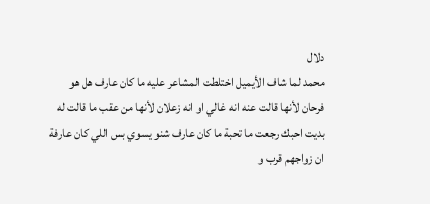دلال
محمد لما شاف الأيميل اختلطت المشاعر عليه ما كان عارف هل هو فرحان لأنها قالت عنه انه غالي او انه زعلان لأنها من عقب ما قالت له بديت احبك رجعت ما تحبة ما كان عارف شنو يسوي بس اللي كان عارفة ان زواجهم قرب و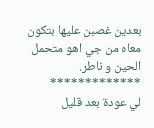بعدين غصبن عليها بتكون معاه من جي اهو متحمل الحين و ناطر.
*************
لي عودة بعد قليل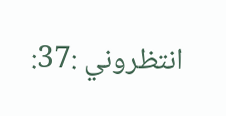انتظروني :37: